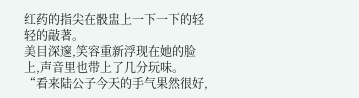红药的指尖在骰盅上一下一下的轻轻的敲著。
美目深邃,笑容重新浮现在她的脸上,声音里也带上了几分玩味。
“看来陆公子今天的手气果然很好,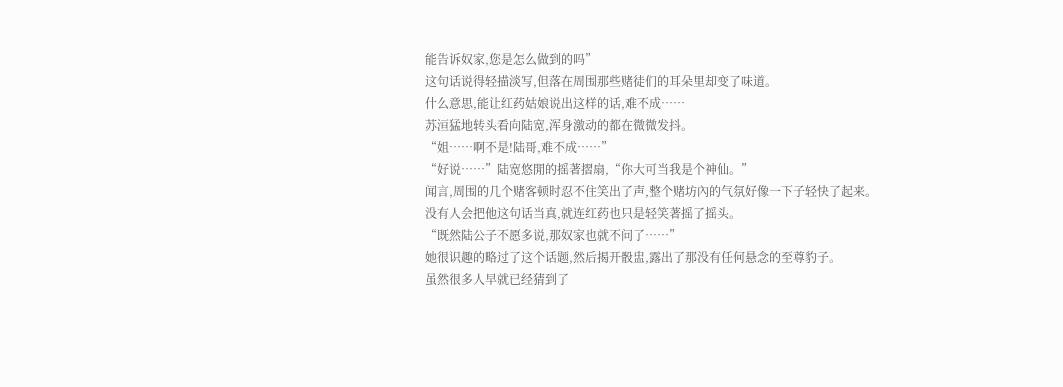能告诉奴家,您是怎么做到的吗”
这句话说得轻描淡写,但落在周围那些赌徒们的耳朵里却变了味道。
什么意思,能让红药姑娘说出这样的话,难不成……
苏洹猛地转头看向陆宽,浑身激动的都在微微发抖。
“姐……啊不是!陆哥,难不成……”
“好说……”陆宽悠閒的摇著摺扇,“你大可当我是个神仙。”
闻言,周围的几个赌客顿时忍不住笑出了声,整个赌坊內的气氛好像一下子轻快了起来。
没有人会把他这句话当真,就连红药也只是轻笑著摇了摇头。
“既然陆公子不愿多说,那奴家也就不问了……”
她很识趣的略过了这个话题,然后揭开骰盅,露出了那没有任何悬念的至尊豹子。
虽然很多人早就已经猜到了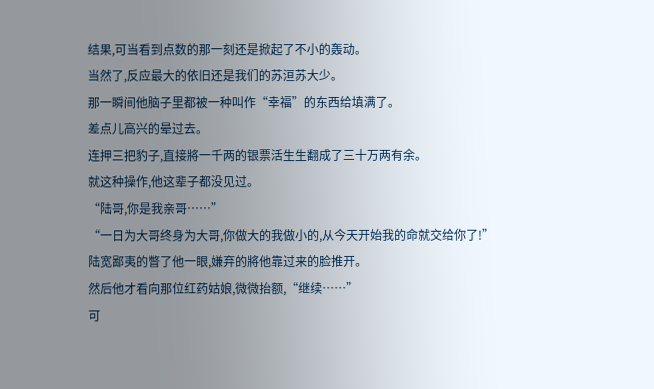结果,可当看到点数的那一刻还是掀起了不小的轰动。
当然了,反应最大的依旧还是我们的苏洹苏大少。
那一瞬间他脑子里都被一种叫作“幸福”的东西给填满了。
差点儿高兴的晕过去。
连押三把豹子,直接將一千两的银票活生生翻成了三十万两有余。
就这种操作,他这辈子都没见过。
“陆哥,你是我亲哥……”
“一日为大哥终身为大哥,你做大的我做小的,从今天开始我的命就交给你了!”
陆宽鄙夷的瞥了他一眼,嫌弃的將他靠过来的脸推开。
然后他才看向那位红药姑娘,微微抬额,“继续……”
可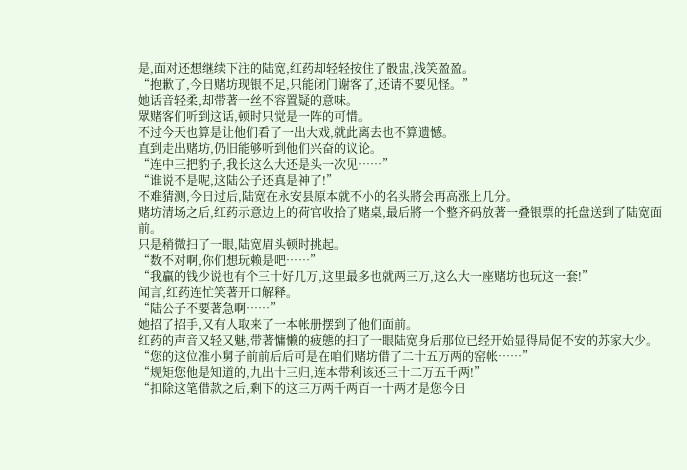是,面对还想继续下注的陆宽,红药却轻轻按住了骰盅,浅笑盈盈。
“抱歉了,今日赌坊现银不足,只能闭门谢客了,还请不要见怪。”
她话音轻柔,却带著一丝不容置疑的意味。
眾赌客们听到这话,顿时只觉是一阵的可惜。
不过今天也算是让他们看了一出大戏,就此离去也不算遗憾。
直到走出赌坊,仍旧能够听到他们兴奋的议论。
“连中三把豹子,我长这么大还是头一次见……”
“谁说不是呢,这陆公子还真是神了!”
不难猜测,今日过后,陆宽在永安县原本就不小的名头將会再高涨上几分。
赌坊清场之后,红药示意边上的荷官收拾了赌桌,最后將一个整齐码放著一叠银票的托盘送到了陆宽面前。
只是稍微扫了一眼,陆宽眉头顿时挑起。
“数不对啊,你们想玩赖是吧……”
“我贏的钱少说也有个三十好几万,这里最多也就两三万,这么大一座赌坊也玩这一套!”
闻言,红药连忙笑著开口解释。
“陆公子不要著急啊……”
她招了招手,又有人取来了一本帐册摆到了他们面前。
红药的声音又轻又魅,带著慵懒的疲態的扫了一眼陆宽身后那位已经开始显得局促不安的苏家大少。
“您的这位准小舅子前前后后可是在咱们赌坊借了二十五万两的窑帐……”
“规矩您他是知道的,九出十三归,连本带利该还三十二万五千两!”
“扣除这笔借款之后,剩下的这三万两千两百一十两才是您今日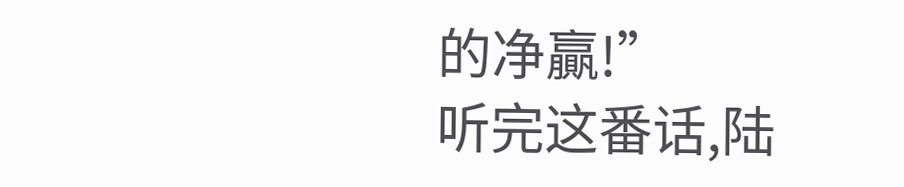的净贏!”
听完这番话,陆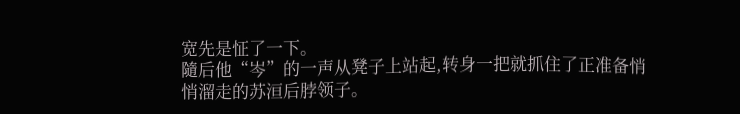宽先是怔了一下。
隨后他“岑”的一声从凳子上站起,转身一把就抓住了正准备悄悄溜走的苏洹后脖领子。